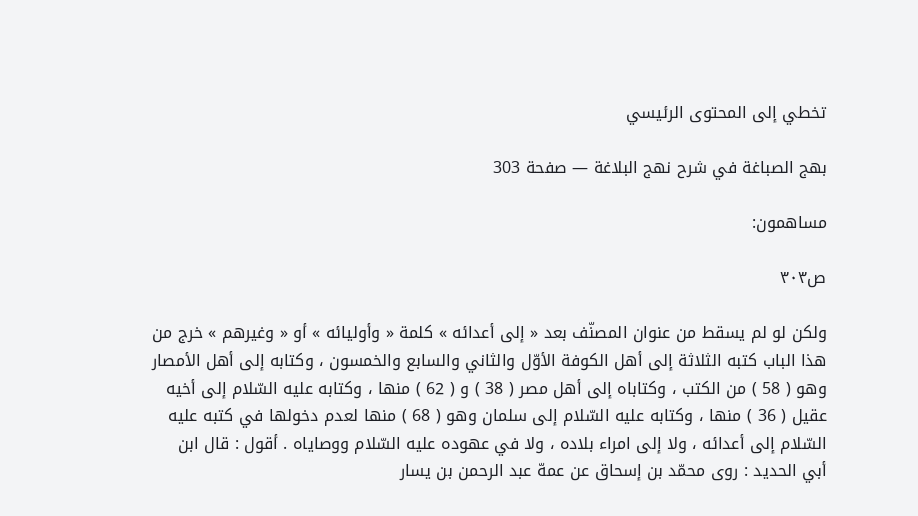تخطي إلى المحتوى الرئيسي

بهج الصباغة في شرح نهج البلاغة — صفحة 303

مساهمون:

ص٣٠٣

ولكن لو لم يسقط من عنوان المصنّف بعد « إلى أعدائه » كلمة « وأوليائه » أو « وغيرهم » خرج من هذا الباب كتبه الثلاثة إلى أهل الكوفة الأوّل والثاني والسابع والخمسون ، وكتابه إلى أهل الأمصار وهو ( 58 ) من الكتب ، وكتاباه إلى أهل مصر ( 38 ) و ( 62 ) منها ، وكتابه عليه السّلام إلى أخيه عقيل ( 36 ) منها ، وكتابه عليه السّلام إلى سلمان وهو ( 68 ) منها لعدم دخولها في كتبه عليه السّلام إلى أعدائه ، ولا إلى امراء بلاده ، ولا في عهوده عليه السّلام ووصاياه . أقول : قال ابن أبي الحديد : روى محمّد بن إسحاق عن عمهّ عبد الرحمن بن يسار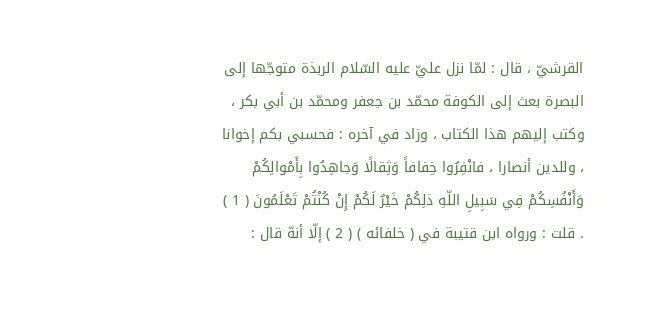القرشيّ ، قال : لمّا نزل عليّ عليه السّلام الربذة متوجّها إلى البصرة بعث إلى الكوفة محمّد بن جعفر ومحمّد بن أبي بكر ، وكتب إليهم هذا الكتاب ، وزاد في آخره : فحسبي بكم إخوانا ، وللدين أنصارا ، فانْفِرُوا خِفافاً وَثِقالًا وَجاهِدُوا بِأَمْوالِكُمْ وَأَنْفُسِكُمْ فِي سَبِيلِ اللّهِ ذلِكُمْ خَيْرٌ لَكُمْ إِنْ كُنْتُمْ تَعْلَمُونَ ( 1 ) . قلت : ورواه ابن قتيبة في ( خلفائه ) ( 2 ) إلّا أنهّ قال :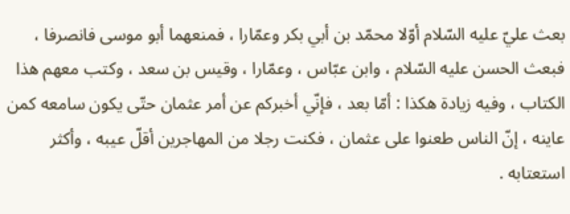بعث عليّ عليه السّلام أوّلا محمّد بن أبي بكر وعمّارا ، فمنعهما أبو موسى فانصرفا ، فبعث الحسن عليه السّلام ، وابن عبّاس ، وعمّارا ، وقيس بن سعد ، وكتب معهم هذا الكتاب ، وفيه زيادة هكذا : أمّا بعد ، فإنّي أخبركم عن أمر عثمان حتّى يكون سامعه كمن عاينه ، إنّ الناس طعنوا على عثمان ، فكنت رجلا من المهاجرين أقلّ عيبه ، وأكثر استعتابه .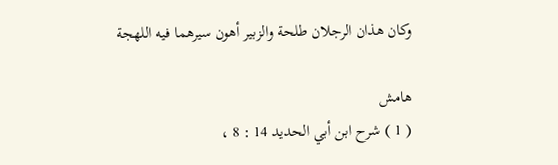وكان هذان الرجلان طلحة والزبير أهون سيرهما فيه اللهجة

هامش
( 1 ) شرح ابن أبي الحديد 14 : 8 ،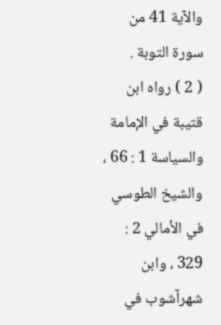والآية 41 من سورة التوبة .
( 2 ) رواه ابن قتيبة في الإمامة والسياسة 1 : 66 ، والشيخ الطوسي في الأمالي 2 : 329 ، وابن شهرآشوب في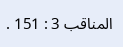المناقب 3 : 151 .